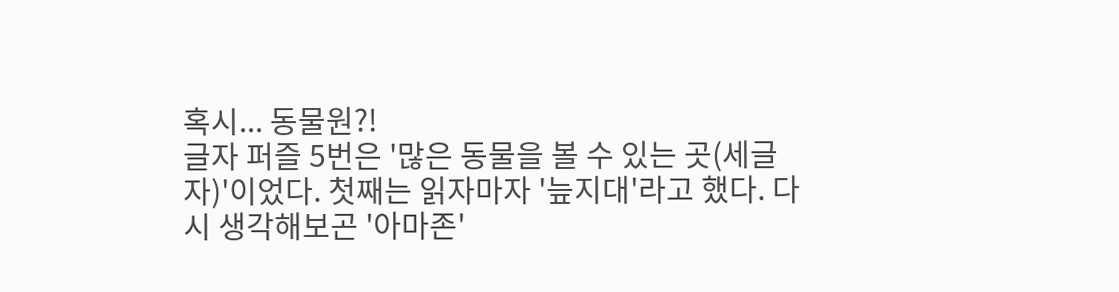혹시... 동물원?!
글자 퍼즐 5번은 '많은 동물을 볼 수 있는 곳(세글자)'이었다. 첫째는 읽자마자 '늪지대'라고 했다. 다시 생각해보곤 '아마존'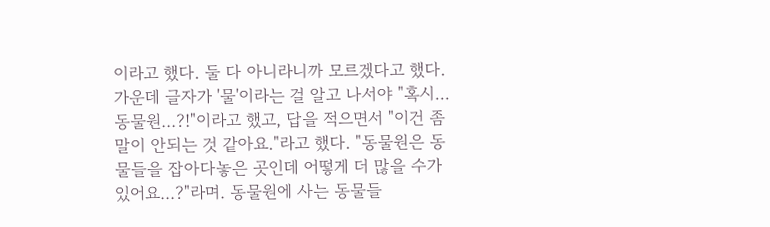이라고 했다. 둘 다 아니라니까 모르겠다고 했다.
가운데 글자가 '물'이라는 걸 알고 나서야 "혹시... 동물원...?!"이라고 했고, 답을 적으면서 "이건 좀 말이 안되는 것 같아요."라고 했다. "동물원은 동물들을 잡아다놓은 곳인데 어떻게 더 많을 수가 있어요...?"라며. 동물원에 사는 동물들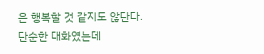은 행복할 것 같지도 않단다. 단순한 대화였는데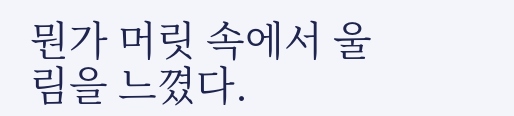뭔가 머릿 속에서 울림을 느꼈다.